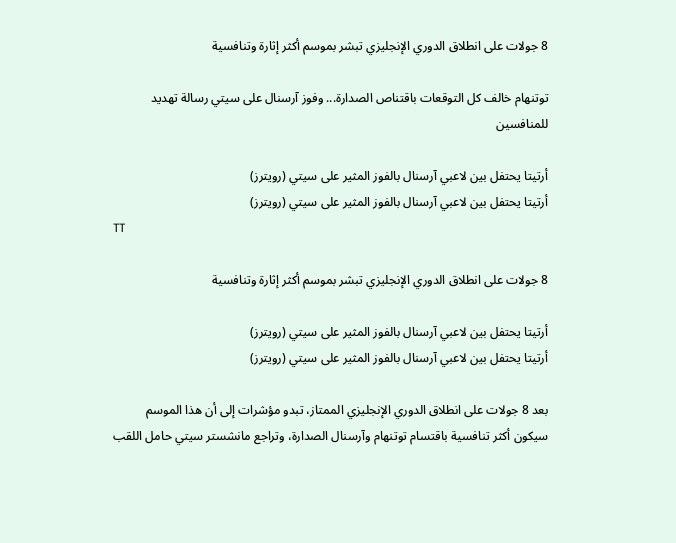8 جولات على انطلاق الدوري الإنجليزي تبشر بموسم أكثر إثارة وتنافسية

توتنهام خالف كل التوقعات باقتناص الصدارة... وفوز آرسنال على سيتي رسالة تهديد للمنافسين

أرتيتا يحتفل بين لاعبي آرسنال بالفوز المثير على سيتي (رويترز)
أرتيتا يحتفل بين لاعبي آرسنال بالفوز المثير على سيتي (رويترز)
TT

8 جولات على انطلاق الدوري الإنجليزي تبشر بموسم أكثر إثارة وتنافسية

أرتيتا يحتفل بين لاعبي آرسنال بالفوز المثير على سيتي (رويترز)
أرتيتا يحتفل بين لاعبي آرسنال بالفوز المثير على سيتي (رويترز)

بعد 8 جولات على انطلاق الدوري الإنجليزي الممتاز، تبدو مؤشرات إلى أن هذا الموسم سيكون أكثر تنافسية باقتسام توتنهام وآرسنال الصدارة، وتراجع مانشستر سيتي حامل اللقب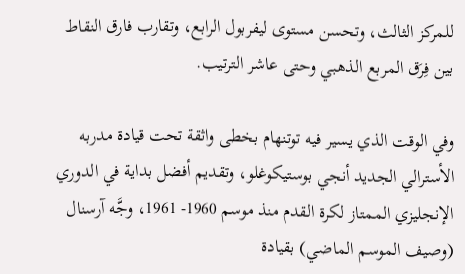للمركز الثالث، وتحسن مستوى ليفربول الرابع، وتقارب فارق النقاط بين فِرَق المربع الذهبي وحتى عاشر الترتيب.

وفي الوقت الذي يسير فيه توتنهام بخطى واثقة تحت قيادة مدربه الأسترالي الجديد أنجي بوستيكوغلو، وتقديم أفضل بداية في الدوري الإنجليزي الممتاز لكرة القدم منذ موسم 1960- 1961، وجَّه آرسنال (وصيف الموسم الماضي) بقيادة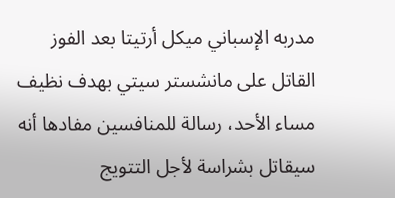مدربه الإسباني ميكل أرتيتا بعد الفوز القاتل على مانشستر سيتي بهدف نظيف مساء الأحد، رسالة للمنافسين مفادها أنه سيقاتل بشراسة لأجل التتويج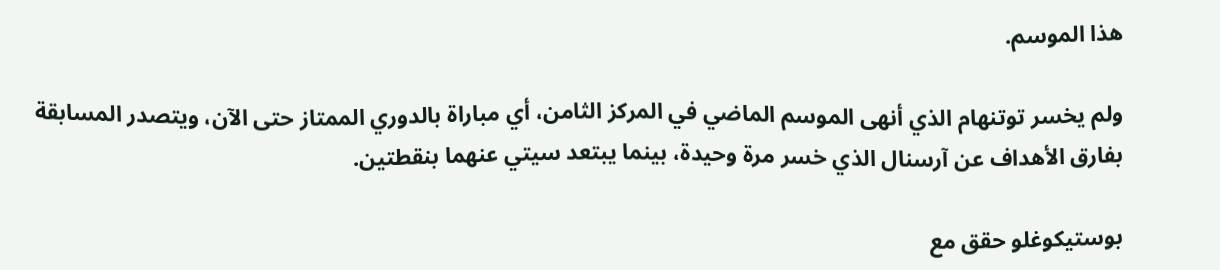هذا الموسم.

ولم يخسر توتنهام الذي أنهى الموسم الماضي في المركز الثامن، أي مباراة بالدوري الممتاز حتى الآن، ويتصدر المسابقة بفارق الأهداف عن آرسنال الذي خسر مرة وحيدة، بينما يبتعد سيتي عنهما بنقطتين.

بوستيكوغلو حقق مع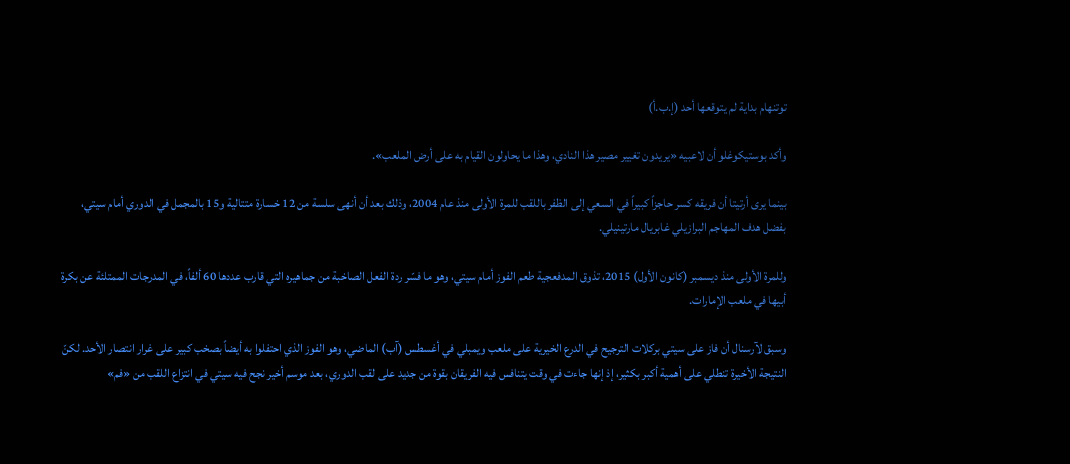توتنهام بداية لم يتوقعها أحد (إ.ب.أ)

وأكد بوستيكوغلو أن لاعبيه «يريدون تغيير مصير هذا النادي، وهذا ما يحاولون القيام به على أرض الملعب».

بينما يرى أرتيتا أن فريقه كسر حاجزاً كبيراً في السعي إلى الظفر باللقب للمرة الأولى منذ عام 2004، وذلك بعد أن أنهى سلسة من 12 خسارة متتالية و15 بالمجمل في الدوري أمام سيتي، بفضل هدف المهاجم البرازيلي غابريال مارتينيلي.

وللمرة الأولى منذ ديسمبر (كانون الأول) 2015، تذوق المدفعجية طعم الفوز أمام سيتي، وهو ما فسّر ردة الفعل الصاخبة من جماهيره التي قارب عددها 60 ألفاً، في المدرجات الممتلئة عن بكرة أبيها في ملعب الإمارات.

وسبق لآرسنال أن فاز على سيتي بركلات الترجيح في الدرع الخيرية على ملعب ويمبلي في أغسطس (آب) الماضي، وهو الفوز الذي احتفلوا به أيضاً بصخب كبير على غرار انتصار الأحد. لكنّ النتيجة الأخيرة تنطلي على أهمية أكبر بكثير، إذ إنها جاءت في وقت يتنافس فيه الفريقان بقوة من جديد على لقب الدوري، بعد موسم أخير نجح فيه سيتي في انتزاع اللقب من «فم»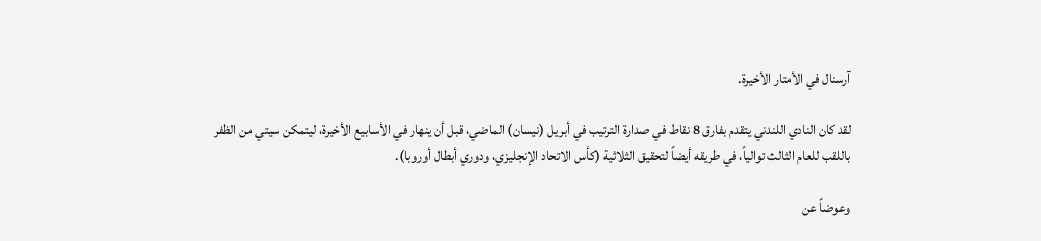آرسنال في الأمتار الأخيرة.

لقد كان النادي اللندني يتقدم بفارق 8 نقاط في صدارة الترتيب في أبريل (نيسان) الماضي، قبل أن ينهار في الأسابيع الأخيرة، ليتمكن سيتي من الظفر باللقب للعام الثالث توالياً، في طريقه أيضاً لتحقيق الثلاثية (كأس الاتحاد الإنجليزي، ودوري أبطال أوروبا).

وعوضاً عن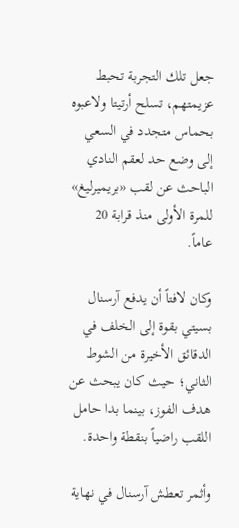جعل تلك التجربة تحبط عزيمتهم، تسلح أرتيتا ولاعبوه بحماس متجدد في السعي إلى وضع حد لعقم النادي الباحث عن لقب «بريميرليغ» للمرة الأولى منذ قرابة 20 عاماً.

وكان لافتاً أن يدفع آرسنال بسيتي بقوة إلى الخلف في الدقائق الأخيرة من الشوط الثاني؛ حيث كان يبحث عن هدف الفوز، بينما بدا حامل اللقب راضياً بنقطة واحدة.

وأثمر تعطش آرسنال في نهاية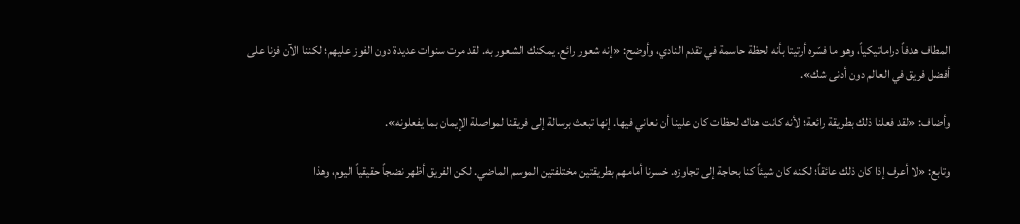المطاف هدفاً دراماتيكياً، وهو ما فسّره أرتيتا بأنه لحظة حاسمة في تقدم النادي، وأوضح: «إنه شعور رائع. يمكنك الشعور به. لقد مرت سنوات عديدة دون الفوز عليهم؛ لكننا الآن فزنا على أفضل فريق في العالم دون أدنى شك».

وأضاف: «لقد فعلنا ذلك بطريقة رائعة؛ لأنه كانت هناك لحظات كان علينا أن نعاني فيها. إنها تبعث برسالة إلى فريقنا لمواصلة الإيمان بما يفعلونه».

وتابع: «لا أعرف إذا كان ذلك عائقاً؛ لكنه كان شيئاً كنا بحاجة إلى تجاوزه. خسرنا أمامهم بطريقتين مختلفتين الموسم الماضي. لكن الفريق أظهر نضجاً حقيقياً اليوم، وهذا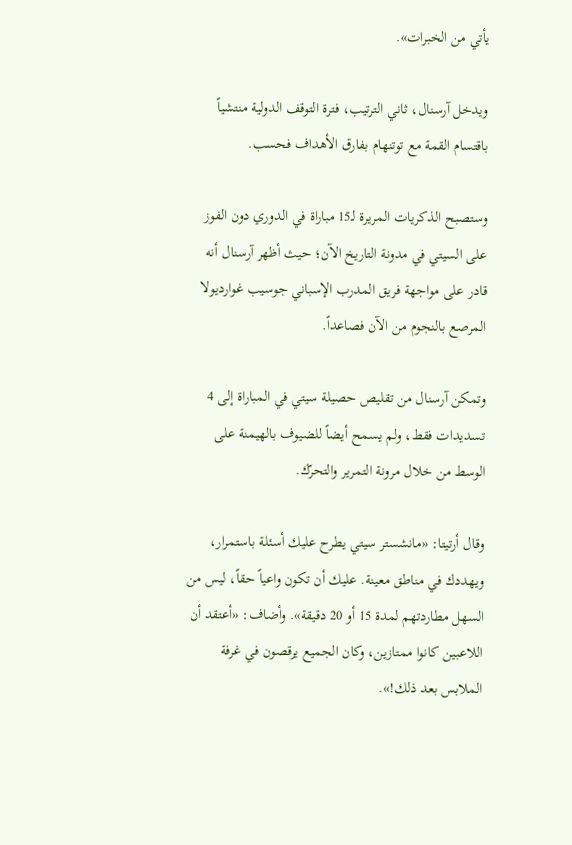يأتي من الخبرات».

ويدخل آرسنال، ثاني الترتيب، فترة التوقف الدولية منتشياً باقتسام القمة مع توتنهام بفارق الأهداف فحسب.

وستصبح الذكريات المريرة لـ15 مباراة في الدوري دون الفوز على السيتي في مدونة التاريخ الآن؛ حيث أظهر آرسنال أنه قادر على مواجهة فريق المدرب الإسباني جوسيب غوارديولا المرصع بالنجوم من الآن فصاعداً.

وتمكن آرسنال من تقليص حصيلة سيتي في المباراة إلى 4 تسديدات فقط، ولم يسمح أيضاً للضيوف بالهيمنة على الوسط من خلال مرونة التمرير والتحرّك.

وقال أرتيتا: «مانشستر سيتي يطرح عليك أسئلة باستمرار، ويهددك في مناطق معينة. عليك أن تكون واعياً حقاً، ليس من السهل مطاردتهم لمدة 15 أو 20 دقيقة». وأضاف: «أعتقد أن اللاعبين كانوا ممتازين، وكان الجميع يرقصون في غرفة الملابس بعد ذلك!».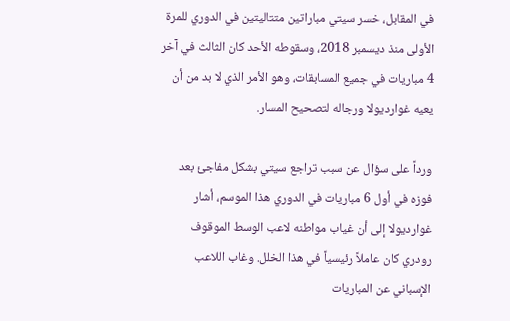في المقابل، خسر سيتي مباراتين متتاليتين في الدوري للمرة الأولى منذ ديسمبر 2018، وسقوطه الأحد كان الثالث في آخر 4 مباريات في جميع المسابقات، وهو الأمر الذي لا بد من أن يعيه غوارديولا ورجاله لتصحيح المسار.

ورداً على سؤال عن سبب تراجع سيتي بشكل مفاجئ بعد فوزه في أول 6 مباريات في الدوري هذا الموسم، أشار غوارديولا إلى أن غياب مواطنه لاعب الوسط الموقوف رودري كان عاملاً رئيسياً في هذا الخلل. وغاب اللاعب الإسباني عن المباريات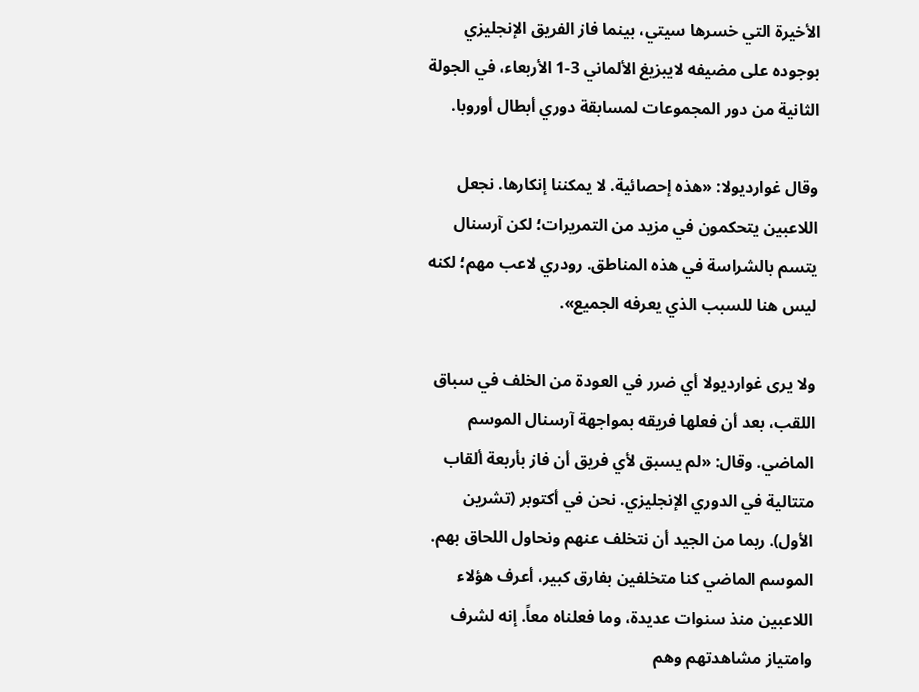الأخيرة التي خسرها سيتي، بينما فاز الفريق الإنجليزي بوجوده على مضيفه لايبزيغ الألماني 3-1 الأربعاء، في الجولة الثانية من دور المجموعات لمسابقة دوري أبطال أوروبا.

وقال غوارديولا: «هذه إحصائية. لا يمكننا إنكارها. نجعل اللاعبين يتحكمون في مزيد من التمريرات؛ لكن آرسنال يتسم بالشراسة في هذه المناطق. رودري لاعب مهم؛ لكنه ليس هنا للسبب الذي يعرفه الجميع».

ولا يرى غوارديولا أي ضرر في العودة من الخلف في سباق اللقب، بعد أن فعلها فريقه بمواجهة آرسنال الموسم الماضي. وقال: «لم يسبق لأي فريق أن فاز بأربعة ألقاب متتالية في الدوري الإنجليزي. نحن في أكتوبر (تشرين الأول). ربما من الجيد أن نتخلف عنهم ونحاول اللحاق بهم. الموسم الماضي كنا متخلفين بفارق كبير، أعرف هؤلاء اللاعبين منذ سنوات عديدة، وما فعلناه معاً. إنه لشرف وامتياز مشاهدتهم وهم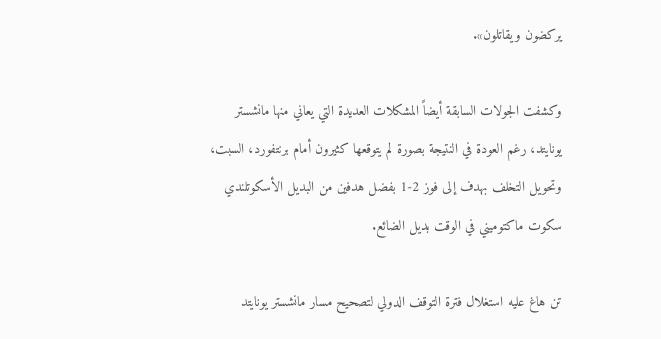يركضون ويقاتلون».

وكشفت الجولات السابقة أيضاً المشكلات العديدة التي يعاني منها مانشستر يونايتد، رغم العودة في النتيجة بصورة لم يتوقعها كثيرون أمام برنتفورد، السبت، وتحويل التخلف بهدف إلى فوز 2-1 بفضل هدفين من البديل الأسكوتلندي سكوت ماكتوميني في الوقت بديل الضائع.

تن هاغ عليه استغلال فترة التوقف الدولي لتصحيح مسار مانشستر يونايتد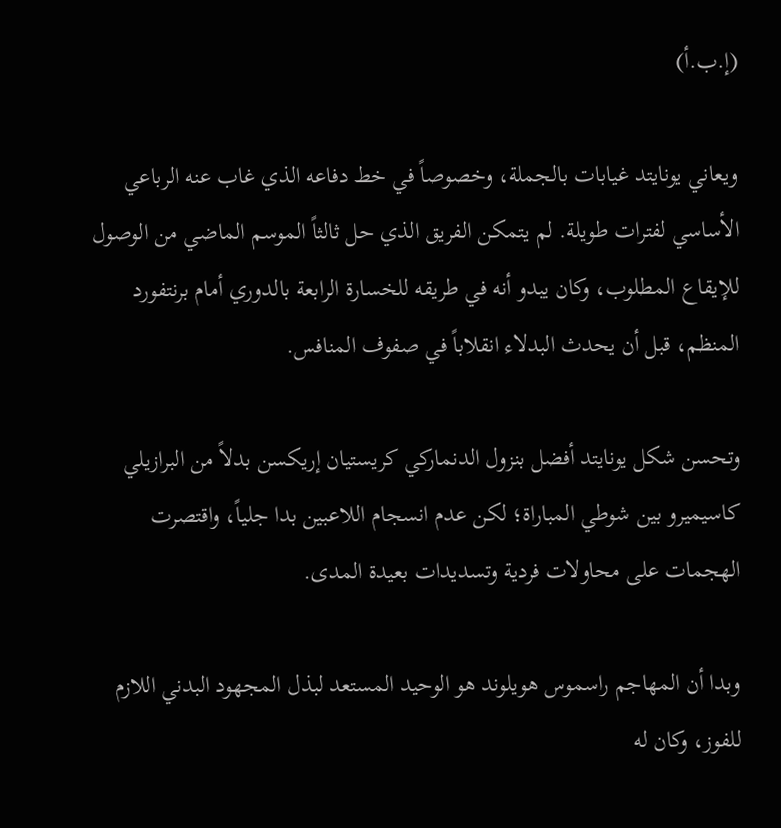(إ.ب.أ)

ويعاني يونايتد غيابات بالجملة، وخصوصاً في خط دفاعه الذي غاب عنه الرباعي الأساسي لفترات طويلة. لم يتمكن الفريق الذي حل ثالثاً الموسم الماضي من الوصول للإيقاع المطلوب، وكان يبدو أنه في طريقه للخسارة الرابعة بالدوري أمام برنتفورد المنظم، قبل أن يحدث البدلاء انقلاباً في صفوف المنافس.

وتحسن شكل يونايتد أفضل بنزول الدنماركي كريستيان إريكسن بدلاً من البرازيلي كاسيميرو بين شوطي المباراة؛ لكن عدم انسجام اللاعبين بدا جلياً، واقتصرت الهجمات على محاولات فردية وتسديدات بعيدة المدى.

وبدا أن المهاجم راسموس هويلوند هو الوحيد المستعد لبذل المجهود البدني اللازم للفوز، وكان له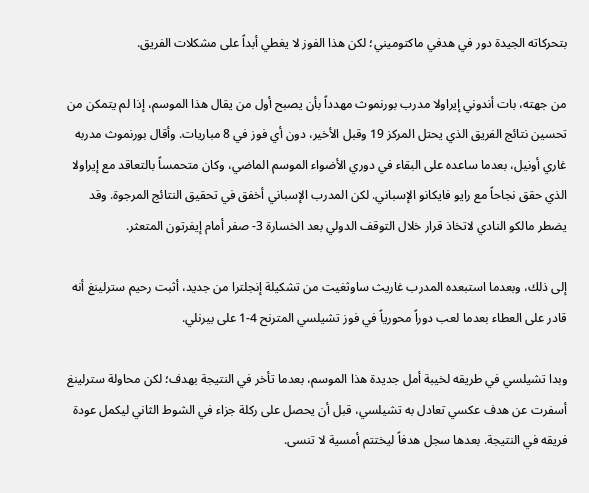بتحركاته الجيدة دور في هدفي ماكتوميني؛ لكن هذا الفوز لا يغطي أبداً على مشكلات الفريق.

من جهته، بات أندوني إيراولا مدرب بورنموث مهدداً بأن يصبح أول من يقال هذا الموسم، إذا لم يتمكن من تحسين نتائج الفريق الذي يحتل المركز 19 وقبل الأخير، دون أي فوز في 8 مباريات. وأقال بورنموث مدربه غاري أونيل، بعدما ساعده على البقاء في دوري الأضواء الموسم الماضي، وكان متحمساً بالتعاقد مع إيراولا الذي حقق نجاحاً مع رايو فايكانو الإسباني. لكن المدرب الإسباني أخفق في تحقيق النتائج المرجوة. وقد يضطر مالكو النادي لاتخاذ قرار خلال التوقف الدولي بعد الخسارة 3- صفر أمام إيفرتون المتعثر.

إلى ذلك، وبعدما استبعده المدرب غاريث ساوثغيت من تشكيلة إنجلترا من جديد، أثبت رحيم سترلينغ أنه قادر على العطاء بعدما لعب دوراً محورياً في فوز تشيلسي المترنح 4-1 على بيرنلي.

وبدا تشيلسي في طريقه لخيبة أمل جديدة هذا الموسم، بعدما تأخر في النتيجة بهدف؛ لكن محاولة سترلينغ أسفرت عن هدف عكسي تعادل به تشيلسي، قبل أن يحصل على ركلة جزاء في الشوط الثاني ليكمل عودة فريقه في النتيجة. بعدها سجل هدفاً ليختتم أمسية لا تنسى.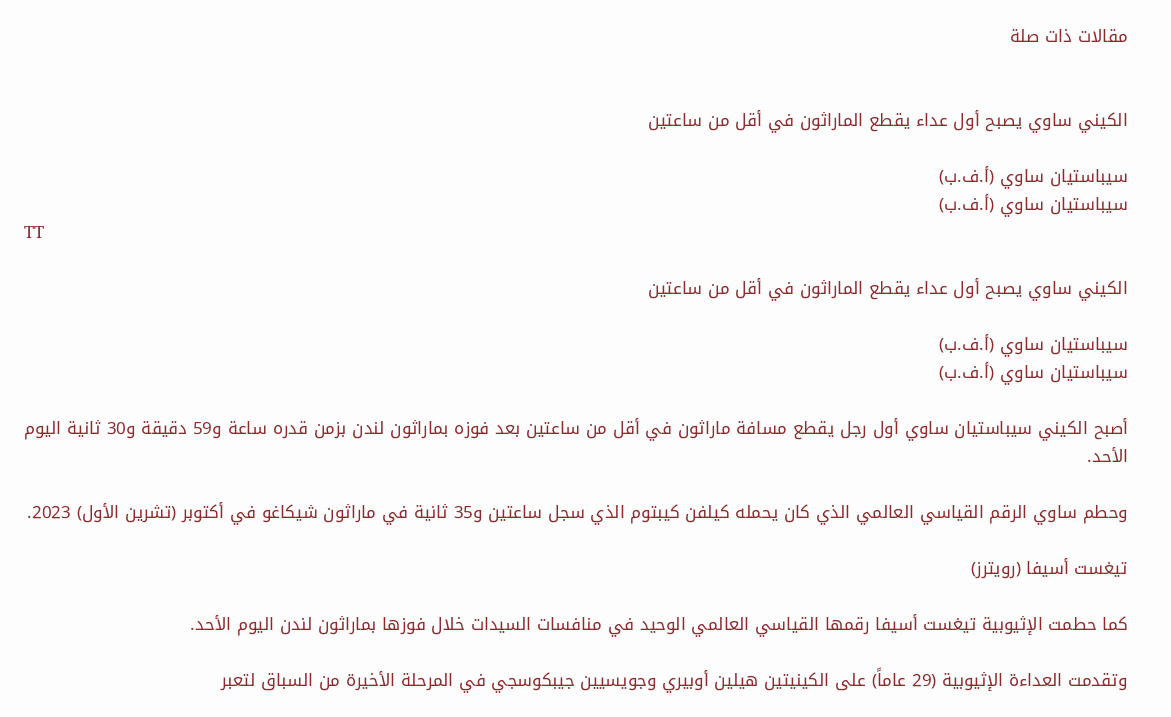مقالات ذات صلة


الكيني ساوي يصبح أول عداء يقطع الماراثون في أقل من ساعتين

سيباستيان ساوي (أ.ف.ب)
سيباستيان ساوي (أ.ف.ب)
TT

الكيني ساوي يصبح أول عداء يقطع الماراثون في أقل من ساعتين

سيباستيان ساوي (أ.ف.ب)
سيباستيان ساوي (أ.ف.ب)

أصبح الكيني سيباستيان ساوي أول رجل يقطع مسافة ماراثون في أقل من ساعتين بعد فوزه بماراثون لندن بزمن قدره ساعة و59 دقيقة و30 ثانية اليوم الأحد.

وحطم ساوي الرقم القياسي العالمي الذي كان يحمله كيلفن كيبتوم الذي سجل ساعتين و35 ثانية في ماراثون شيكاغو في أكتوبر (تشرين الأول) 2023.

تيغست أسيفا (رويترز)

كما حطمت الإثيوبية تيغست أسيفا رقمها القياسي العالمي الوحيد في منافسات السيدات خلال فوزها ‌بماراثون ‌لندن اليوم ‌الأحد.

وتقدمت العداءة الإثيوبية (29 عاماً) على الكينيتين هيلين أوبيري وجويسيين جيبكوسجي في المرحلة الأخيرة من السباق لتعبر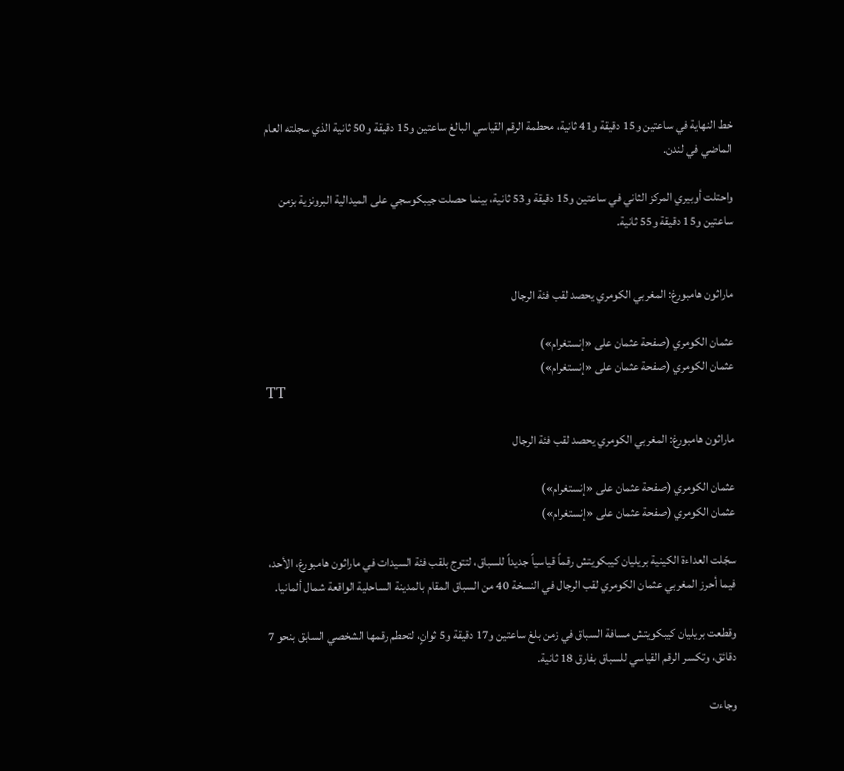خط النهاية ‌في ‌ساعتين و15 دقيقة ‌و41 ثانية، محطمة الرقم القياسي البالغ ساعتين و15 دقيقة و50 ثانية ‌الذي سجلته العام الماضي في لندن.

واحتلت أوبيري المركز الثاني في ساعتين و15 دقيقة و53 ثانية، بينما حصلت جيبكوسجي على الميدالية البرونزية بزمن ساعتين و15 دقيقة و55 ثانية.


ماراثون هامبورغ: المغربي الكومري يحصد لقب فئة الرجال

عثمان الكومري (صفحة عثمان على «إنستغرام»)
عثمان الكومري (صفحة عثمان على «إنستغرام»)
TT

ماراثون هامبورغ: المغربي الكومري يحصد لقب فئة الرجال

عثمان الكومري (صفحة عثمان على «إنستغرام»)
عثمان الكومري (صفحة عثمان على «إنستغرام»)

سجّلت العداءة الكينية بريليان كيبكويتش رقماً قياسياً جديداً للسباق، لتتوج بلقب فئة السيدات في ماراثون هامبورغ، الأحد، فيما أحرز المغربي عثمان الكومري لقب الرجال في النسخة 40 من السباق المقام بالمدينة الساحلية الواقعة شمال ألمانيا.

وقطعت بريليان كيبكويتش مسافة السباق في زمن بلغ ساعتين و17 دقيقة و5 ثوانٍ، لتحطم رقمها الشخصي السابق بنحو 7 دقائق، وتكسر الرقم القياسي للسباق بفارق 18 ثانية.

وجاءت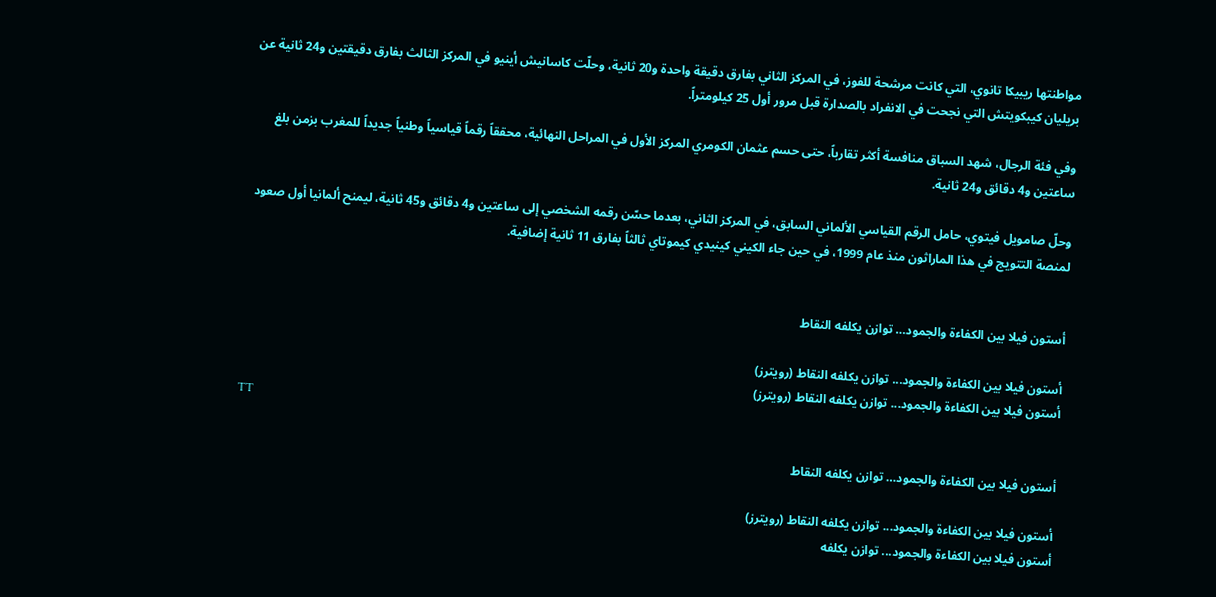مواطنتها ريبيكا تانوي، التي كانت مرشحة للفوز، في المركز الثاني بفارق دقيقة واحدة و20 ثانية، وحلّت كاسانيش أينيو في المركز الثالث بفارق دقيقتين و24 ثانية عن بريليان كيبكويتش التي نجحت في الانفراد بالصدارة قبل مرور أول 25 كيلومتراً.

وفي فئة الرجال، شهد السباق منافسة أكثر تقارباً، حتى حسم عثمان الكومري المركز الأول في المراحل النهائية، محققاً رقماً قياسياً وطنياً جديداً للمغرب بزمن بلغ ساعتين و4 دقائق و24 ثانية.

وحلّ صامويل فيتوي، حامل الرقم القياسي الألماني السابق، في المركز الثاني، بعدما حسّن رقمه الشخصي إلى ساعتين و4 دقائق و45 ثانية، ليمنح ألمانيا أول صعود لمنصة التتويج في هذا الماراثون منذ عام 1999، في حين جاء الكيني كينيدي كيموتاي ثالثاً بفارق 11 ثانية إضافية.


أستون فيلا بين الكفاءة والجمود… توازن يكلفه النقاط

أستون فيلا بين الكفاءة والجمود... توازن يكلفه النقاط (رويترز)
أستون فيلا بين الكفاءة والجمود... توازن يكلفه النقاط (رويترز)
TT

أستون فيلا بين الكفاءة والجمود… توازن يكلفه النقاط

أستون فيلا بين الكفاءة والجمود... توازن يكلفه النقاط (رويترز)
أستون فيلا بين الكفاءة والجمود... توازن يكلفه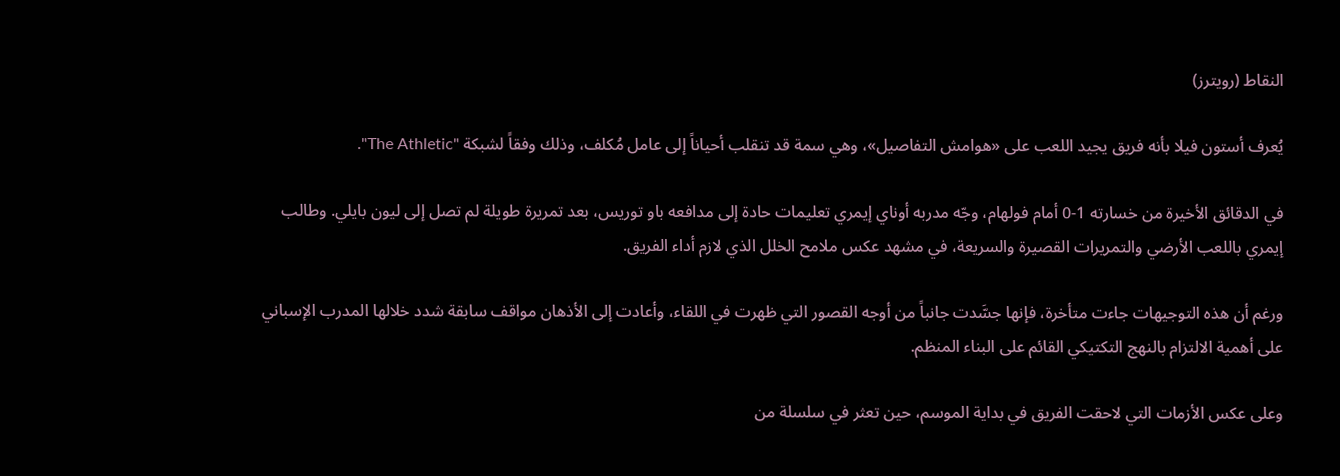النقاط (رويترز)

يُعرف أستون فيلا بأنه فريق يجيد اللعب على «هوامش التفاصيل»، وهي سمة قد تنقلب أحياناً إلى عامل مُكلف، وذلك وفقاً لشبكة "The Athletic".

في الدقائق الأخيرة من خسارته 1-0 أمام فولهام، وجّه مدربه أوناي إيمري تعليمات حادة إلى مدافعه باو توريس، بعد تمريرة طويلة لم تصل إلى ليون بايلي. وطالب إيمري باللعب الأرضي والتمريرات القصيرة والسريعة، في مشهد عكس ملامح الخلل الذي لازم أداء الفريق.

ورغم أن هذه التوجيهات جاءت متأخرة، فإنها جسَّدت جانباً من أوجه القصور التي ظهرت في اللقاء، وأعادت إلى الأذهان مواقف سابقة شدد خلالها المدرب الإسباني على أهمية الالتزام بالنهج التكتيكي القائم على البناء المنظم.

وعلى عكس الأزمات التي لاحقت الفريق في بداية الموسم، حين تعثر في سلسلة من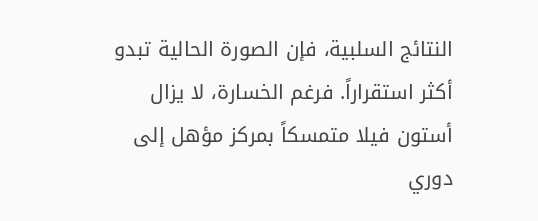النتائج السلبية، فإن الصورة الحالية تبدو أكثر استقراراً. فرغم الخسارة، لا يزال أستون فيلا متمسكاً بمركز مؤهل إلى دوري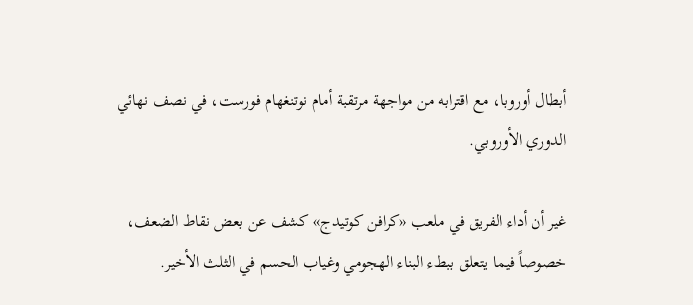أبطال أوروبا، مع اقترابه من مواجهة مرتقبة أمام نوتنغهام فورست، في نصف نهائي الدوري الأوروبي.

غير أن أداء الفريق في ملعب «كرافن كوتيدج» كشف عن بعض نقاط الضعف، خصوصاً فيما يتعلق ببطء البناء الهجومي وغياب الحسم في الثلث الأخير.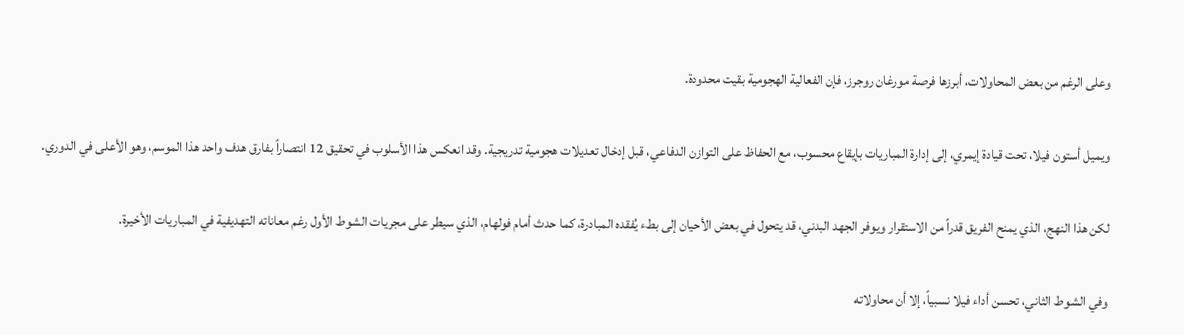وعلى الرغم من بعض المحاولات، أبرزها فرصة مورغان روجرز، فإن الفعالية الهجومية بقيت محدودة.

ويميل أستون فيلا، تحت قيادة إيمري، إلى إدارة المباريات بإيقاع محسوب، مع الحفاظ على التوازن الدفاعي، قبل إدخال تعديلات هجومية تدريجية. وقد انعكس هذا الأسلوب في تحقيق 12 انتصاراً بفارق هدف واحد هذا الموسم، وهو الأعلى في الدوري.

لكن هذا النهج، الذي يمنح الفريق قدراً من الاستقرار ويوفر الجهد البدني، قد يتحول في بعض الأحيان إلى بطء يُفقده المبادرة، كما حدث أمام فولهام، الذي سيطر على مجريات الشوط الأول رغم معاناته التهديفية في المباريات الأخيرة.

وفي الشوط الثاني، تحسن أداء فيلا نسبياً، إلا أن محاولاته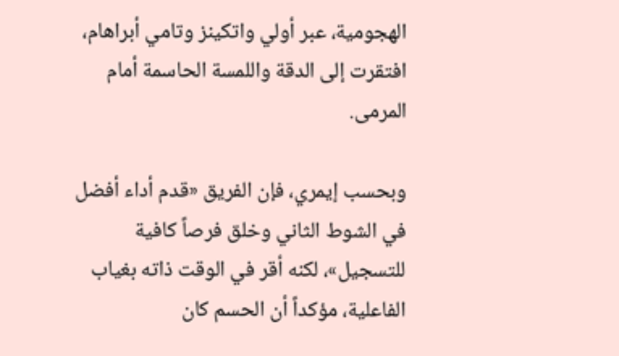الهجومية، عبر أولي واتكينز وتامي أبراهام، افتقرت إلى الدقة واللمسة الحاسمة أمام المرمى.

وبحسب إيمري، فإن الفريق «قدم أداء أفضل في الشوط الثاني وخلق فرصاً كافية للتسجيل»، لكنه أقر في الوقت ذاته بغياب الفاعلية، مؤكداً أن الحسم كان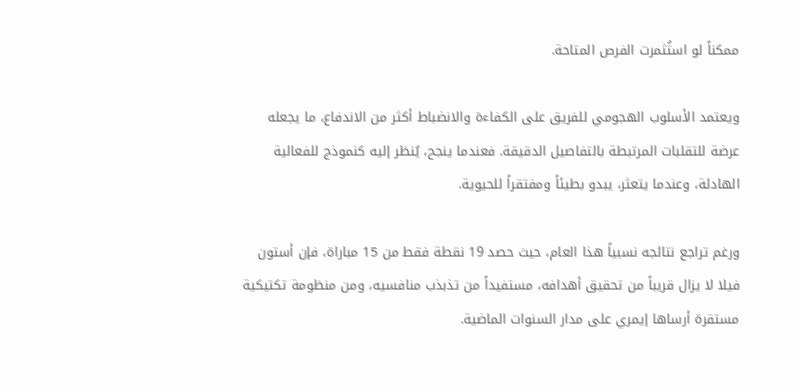ممكناً لو استُثمرت الفرص المتاحة.

ويعتمد الأسلوب الهجومي للفريق على الكفاءة والانضباط أكثر من الاندفاع، ما يجعله عرضة للتقلبات المرتبطة بالتفاصيل الدقيقة. فعندما ينجح، يُنظر إليه كنموذج للفعالية الهادئة، وعندما يتعثر، يبدو بطيئاً ومفتقراً للحيوية.

ورغم تراجع نتائجه نسبياً هذا العام، حيث حصد 19 نقطة فقط من 15 مباراة، فإن أستون فيلا لا يزال قريباً من تحقيق أهدافه، مستفيداً من تذبذب منافسيه، ومن منظومة تكتيكية مستقرة أرساها إيمري على مدار السنوات الماضية.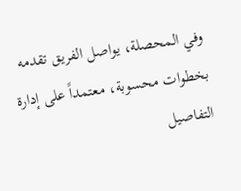وفي المحصلة، يواصل الفريق تقدمه بخطوات محسوبة، معتمداً على إدارة التفاصيل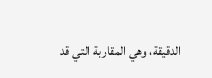الدقيقة، وهي المقاربة التي قد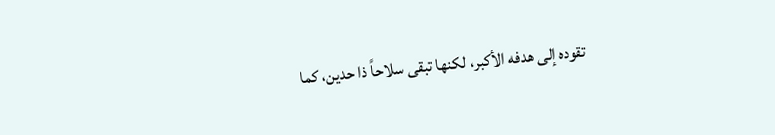تقوده إلى هدفه الأكبر، لكنها تبقى سلاحاً ذا حدين، كما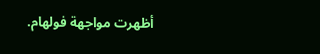أظهرت مواجهة فولهام.